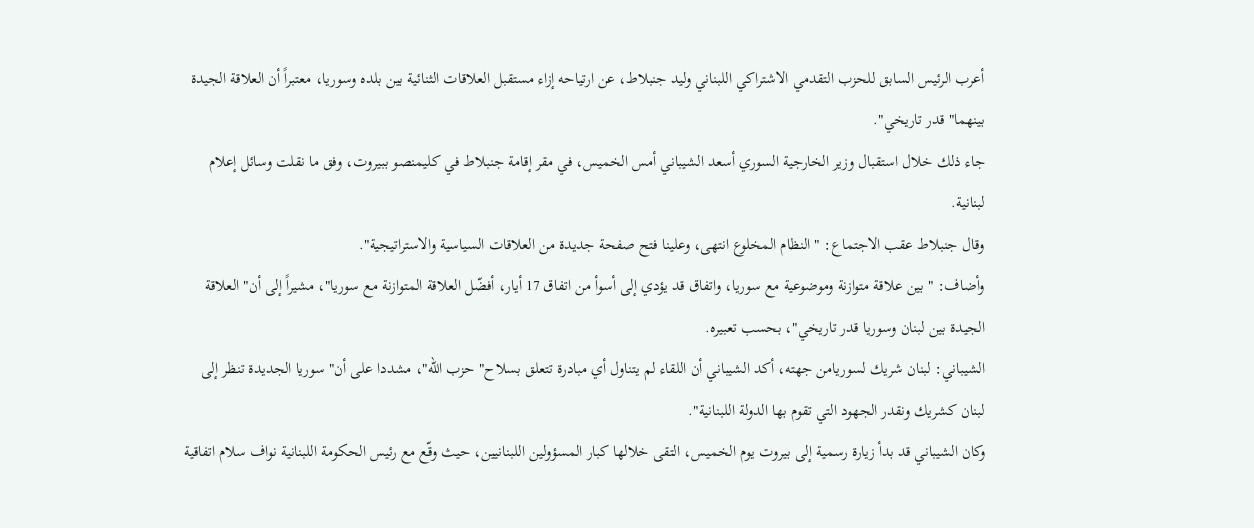أعرب الرئيس السابق للحزب التقدمي الاشتراكي اللبناني وليد جنبلاط، عن ارتياحه إزاء مستقبل العلاقات الثنائية بين بلده وسوريا، معتبراً أن العلاقة الجيدة بينهما" قدر تاريخي".
جاء ذلك خلال استقبال وزير الخارجية السوري أسعد الشيباني أمس الخميس، في مقر إقامة جنبلاط في كليمنصو ببيروت، وفق ما نقلت وسائل إعلام لبنانية.
وقال جنبلاط عقب الاجتماع: " النظام المخلوع انتهى، وعلينا فتح صفحة جديدة من العلاقات السياسية والاستراتيجية".
وأضاف: " بين علاقة متوازنة وموضوعية مع سوريا، واتفاق قد يؤدي إلى أسوأ من اتفاق 17 أيار، أفضّل العلاقة المتوازنة مع سوريا"، مشيراً إلى أن" العلاقة الجيدة بين لبنان وسوريا قدر تاريخي"، بحسب تعبيره.
الشيباني: لبنان شريك لسوريامن جهته، أكد الشيباني أن اللقاء لم يتناول أي مبادرة تتعلق بسلاح" حزب الله"، مشددا على أن" سوريا الجديدة تنظر إلى لبنان كشريك ونقدر الجهود التي تقوم بها الدولة اللبنانية".
وكان الشيباني قد بدأ زيارة رسمية إلى بيروت يوم الخميس، التقى خلالها كبار المسؤولين اللبنانيين، حيث وقّع مع رئيس الحكومة اللبنانية نواف سلام اتفاقية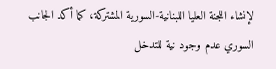لإنشاء اللجنة العليا اللبنانية-السورية المشتركة، كما أكد الجانب السوري عدم وجود نية للتدخل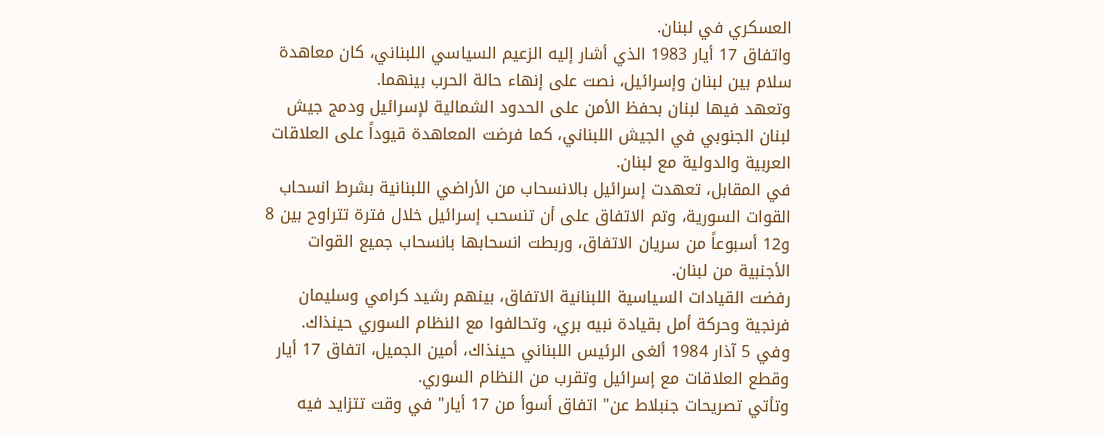العسكري في لبنان.
واتفاق 17 أيار 1983 الذي أشار إليه الزعيم السياسي اللبناني، كان معاهدة سلام بين لبنان وإسرائيل، نصت على إنهاء حالة الحرب بينهما.
وتعهد فيها لبنان بحفظ الأمن على الحدود الشمالية لإسرائيل ودمج جيش لبنان الجنوبي في الجيش اللبناني، كما فرضت المعاهدة قيوداً على العلاقات العربية والدولية مع لبنان.
في المقابل، تعهدت إسرائيل بالانسحاب من الأراضي اللبنانية بشرط انسحاب القوات السورية، وتم الاتفاق على أن تنسحب إسرائيل خلال فترة تتراوح بين 8 و12 أسبوعاً من سريان الاتفاق، وربطت انسحابها بانسحاب جميع القوات الأجنبية من لبنان.
رفضت القيادات السياسية اللبنانية الاتفاق، بينهم رشيد كرامي وسليمان فرنجية وحركة أمل بقيادة نبيه بري، وتحالفوا مع النظام السوري حينذاك.
وفي 5 آذار 1984 ألغى الرئيس اللبناني حينذاك، أمين الجميل، اتفاق 17 أيار وقطع العلاقات مع إسرائيل وتقرب من النظام السوري.
وتأتي تصريحات جنبلاط عن" اتفاق أسوأ من 17 أيار" في وقت تتزايد فيه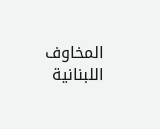المخاوف اللبنانية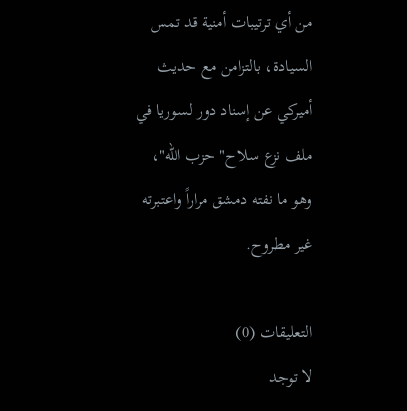من أي ترتيبات أمنية قد تمس السيادة، بالتزامن مع حديث أميركي عن إسناد دور لسوريا في ملف نزع سلاح" حزب الله"، وهو ما نفته دمشق مراراً واعتبرته غير مطروح.

التعليقات (0)
لا توجد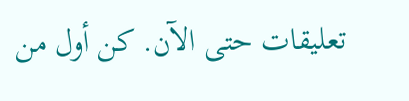تعليقات حتى الآن. كن أول من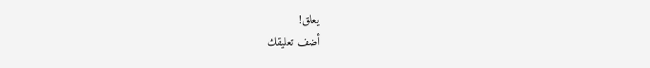يعلق!
أضف تعليقك